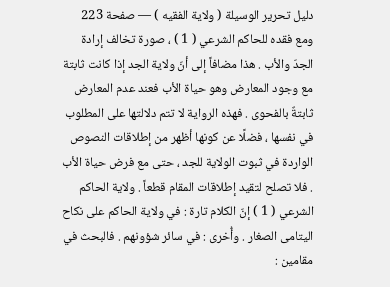دليل تحرير الوسيلة ( ولاية الفقيه ) — صفحة 223
ومع فقده للحاكم الشرعي ( 1 ) ، صورة تخالف إرادة الجدّ والأب . هذا مضافاً إلى أنّ ولاية الجد إذا كانت ثابتة مع وجود المعارض وهو حياة الأب فعند عدم المعارض ثابتةٌ بالفحوى . فهذه الرواية لا تتم دلالتها على المطلوب في نفسها ، فضلًا عن كونها أظهر من إطلاقات النصوص الواردة في ثبوت الولاية للجد ، حتى مع فرض حياة الأب . فلا تصلح لتقيد إطلاقات المقام قطعاً . ولاية الحاكم الشرعي ( 1 ) إنّ الكلام تارة : في ولاية الحاكم على نكاح اليتامى الصغار . وأُخرى : في سائر شؤونهم . فالبحث في مقامين :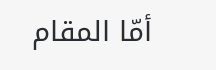أمّا المقام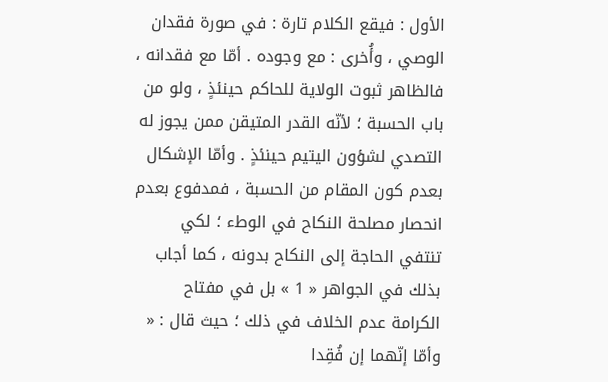الأول : فيقع الكلام تارة : في صورة فقدان الوصي ، وأُخرى : مع وجوده . أمّا مع فقدانه ، فالظاهر ثبوت الولاية للحاكم حينئذٍ ، ولو من باب الحسبة ؛ لأنّه القدر المتيقن ممن يجوز له التصدي لشؤون اليتيم حينئذٍ . وأمّا الإشكال بعدم كون المقام من الحسبة ، فمدفوع بعدم انحصار مصلحة النكاح في الوطء ؛ لكي تنتفي الحاجة إلى النكاح بدونه ، كما أجاب بذلك في الجواهر « 1 » بل في مفتاح الكرامة عدم الخلاف في ذلك ؛ حيث قال : « وأمّا إنّهما إن فُقِدا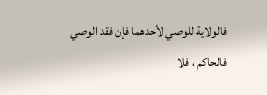فالولاية للوصي لأحدهما فإن فقد الوصي فالحاكم ، فلا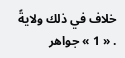خلاف في ذلك ولايةً . « 1 » جواهر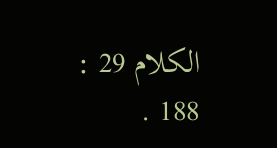الكلام 29 : 188 .